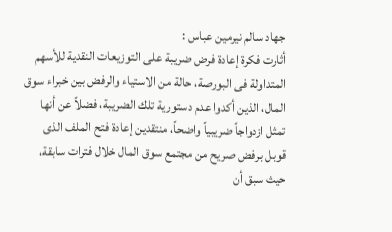جهاد سالم نيرمين عباس :
أثارت فكرة إعادة فرض ضريبة على التوزيعات النقدية للأسهم المتداولة فى البورصة، حالة من الاستياء والرفض بين خبراء سوق المال، الذين أكدوا عدم دستورية تلك الضريبة، فضلاً عن أنها تمثل ازدواجاً ضريبياً واضحاً، منتقدين إعادة فتح الملف الذى قوبل برفض صريح من مجتمع سوق المال خلال فترات سابقة، حيث سبق أن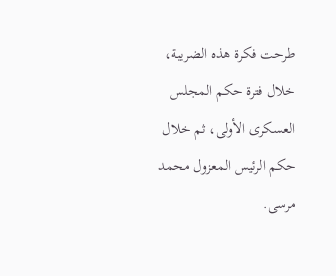طرحت فكرة هذه الضريبة، خلال فترة حكم المجلس العسكرى الأولى، ثم خلال حكم الرئيس المعزول محمد مرسى.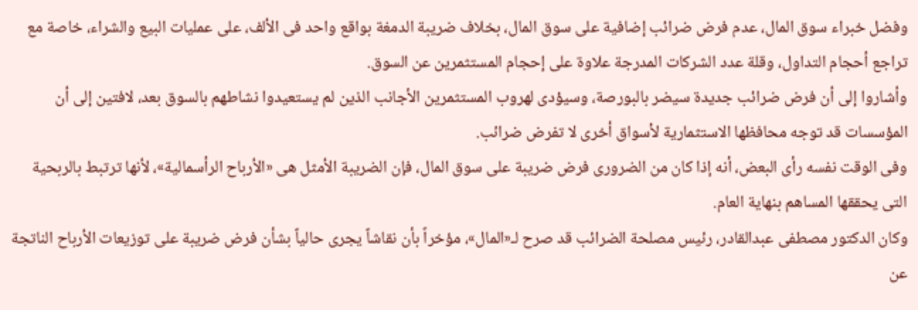وفضل خبراء سوق المال، عدم فرض ضرائب إضافية على سوق المال، بخلاف ضريبة الدمغة بواقع واحد فى الألف، على عمليات البيع والشراء، خاصة مع تراجع أحجام التداول، وقلة عدد الشركات المدرجة علاوة على إحجام المستثمرين عن السوق.
وأشاروا إلى أن فرض ضرائب جديدة سيضر بالبورصة، وسيؤدى لهروب المستثمرين الأجانب الذين لم يستعيدوا نشاطهم بالسوق بعد، لافتين إلى أن المؤسسات قد توجه محافظها الاستثمارية لأسواق أخرى لا تفرض ضرائب.
وفى الوقت نفسه رأى البعض، أنه إذا كان من الضرورى فرض ضريبة على سوق المال، فإن الضريبة الأمثل هى «الأرباح الرأسمالية»، لأنها ترتبط بالربحية التى يحققها المساهم بنهاية العام.
وكان الدكتور مصطفى عبدالقادر، رئيس مصلحة الضرائب قد صرح لـ«المال»، مؤخراً بأن نقاشاً يجرى حالياً بشأن فرض ضريبة على توزيعات الأرباح الناتجة عن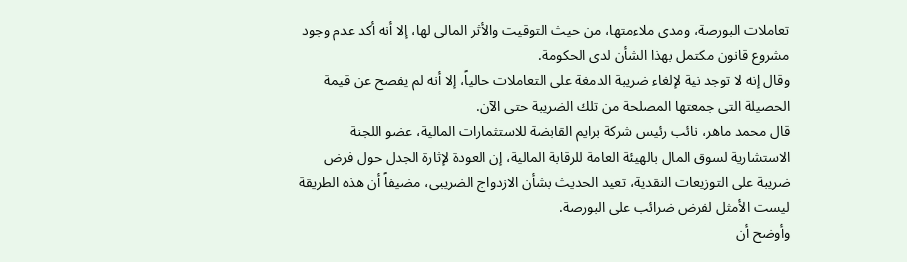تعاملات البورصة، ومدى ملاءمتها، من حيث التوقيت والأثر المالى لها، إلا أنه أكد عدم وجود مشروع قانون مكتمل بهذا الشأن لدى الحكومة.
وقال إنه لا توجد نية لإلغاء ضريبة الدمغة على التعاملات حالياً، إلا أنه لم يفصح عن قيمة الحصيلة التى جمعتها المصلحة من تلك الضريبة حتى الآن.
قال محمد ماهر، نائب رئيس شركة برايم القابضة للاستثمارات المالية، عضو اللجنة الاستشارية لسوق المال بالهيئة العامة للرقابة المالية، إن العودة لإثارة الجدل حول فرض ضريبة على التوزيعات النقدية، تعيد الحديث بشأن الازدواج الضريبى، مضيفاً أن هذه الطريقة ليست الأمثل لفرض ضرائب على البورصة.
وأوضح أن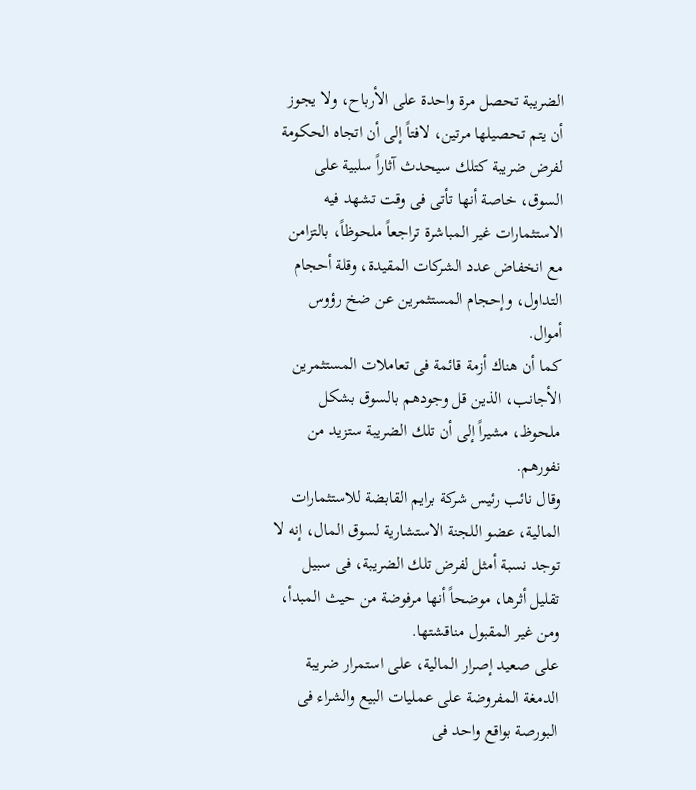الضريبة تحصل مرة واحدة على الأرباح، ولا يجوز أن يتم تحصيلها مرتين، لافتاً إلى أن اتجاه الحكومة لفرض ضريبة كتلك سيحدث آثاراً سلبية على السوق، خاصة أنها تأتى فى وقت تشهد فيه الاستثمارات غير المباشرة تراجعاً ملحوظاً، بالتزامن مع انخفاض عدد الشركات المقيدة، وقلة أحجام التداول، وإحجام المستثمرين عن ضخ رؤوس أموال.
كما أن هناك أزمة قائمة فى تعاملات المستثمرين الأجانب، الذين قل وجودهم بالسوق بشكل ملحوظ، مشيراً إلى أن تلك الضريبة ستزيد من نفورهم.
وقال نائب رئيس شركة برايم القابضة للاستثمارات المالية، عضو اللجنة الاستشارية لسوق المال، إنه لا توجد نسبة أمثل لفرض تلك الضريبة، فى سبيل تقليل أثرها، موضحاً أنها مرفوضة من حيث المبدأ، ومن غير المقبول مناقشتها.
على صعيد إصرار المالية، على استمرار ضريبة الدمغة المفروضة على عمليات البيع والشراء فى البورصة بواقع واحد فى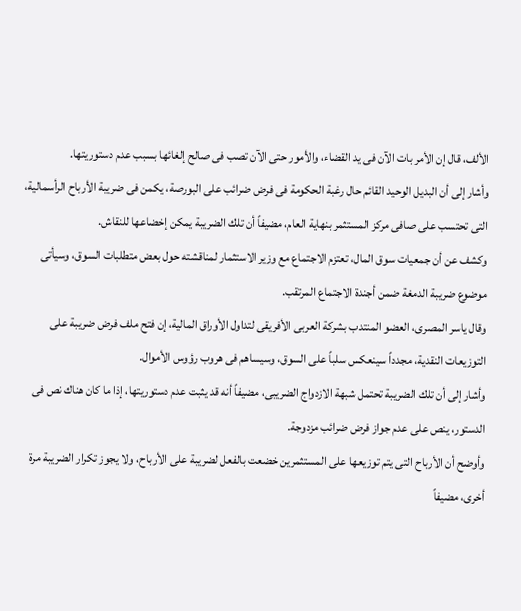الألف، قال إن الأمر بات الآن فى يد القضاء، والأمور حتى الآن تصب فى صالح إلغائها بسبب عدم دستوريتها.
وأشار إلى أن البديل الوحيد القائم حال رغبة الحكومة فى فرض ضرائب على البورصة، يكمن فى ضريبة الأرباح الرأسمالية، التى تحتسب على صافى مركز المستثمر بنهاية العام، مضيفاً أن تلك الضريبة يمكن إخضاعها للنقاش.
وكشف عن أن جمعيات سوق المال، تعتزم الاجتماع مع وزير الاستثمار لمناقشته حول بعض متطلبات السوق، وسيأتى موضوع ضريبة الدمغة ضمن أجندة الاجتماع المرتقب.
وقال ياسر المصرى، العضو المنتدب بشركة العربى الأفريقى لتداول الأوراق المالية، إن فتح ملف فرض ضريبة على التوزيعات النقدية، مجدداً سينعكس سلباً على السوق، وسيساهم فى هروب رؤوس الأموال.
وأشار إلى أن تلك الضريبة تحتمل شبهة الازدواج الضريبى، مضيفاً أنه قد يثبت عدم دستوريتها، إذا ما كان هناك نص فى الدستور، ينص على عدم جواز فرض ضرائب مزدوجة.
وأوضح أن الأرباح التى يتم توزيعها على المستثمرين خضعت بالفعل لضريبة على الأرباح، ولا يجوز تكرار الضريبة مرة أخرى، مضيفاً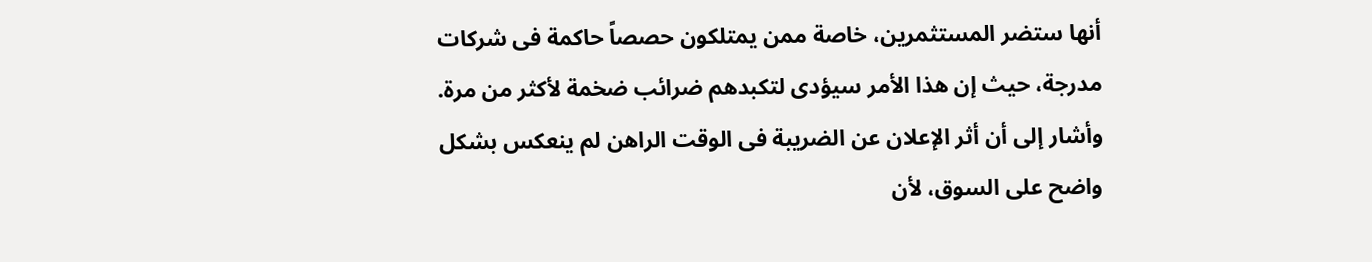أنها ستضر المستثمرين، خاصة ممن يمتلكون حصصاً حاكمة فى شركات مدرجة، حيث إن هذا الأمر سيؤدى لتكبدهم ضرائب ضخمة لأكثر من مرة.
وأشار إلى أن أثر الإعلان عن الضريبة فى الوقت الراهن لم ينعكس بشكل واضح على السوق، لأن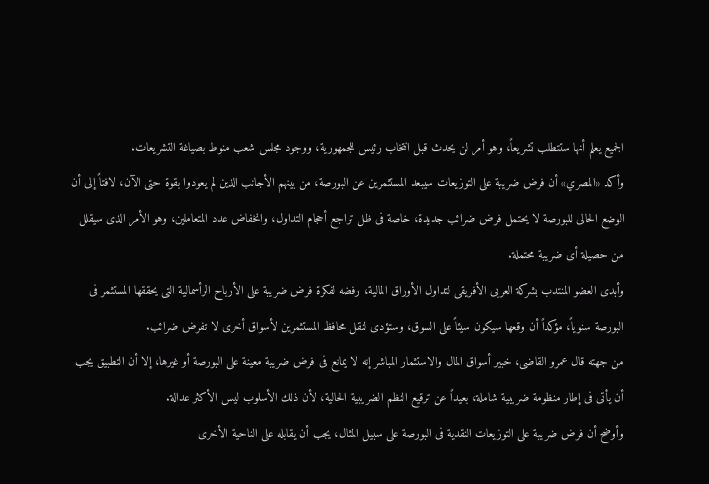الجميع يعلم أنها ستتطلب تشريعاً، وهو أمر لن يحدث قبل انتخاب رئيس للجمهورية، ووجود مجلس شعب منوط بصياغة التشريعات.
وأكد «المصري» أن فرض ضريبة على التوزيعات سيبعد المستثمرين عن البورصة، من بينهم الأجانب الذين لم يعودوا بقوة حتى الآن، لافتاً إلى أن الوضع الحالى للبورصة لا يحتمل فرض ضرائب جديدة، خاصة فى ظل تراجع أحجام التداول، وانخفاض عدد المتعاملين، وهو الأمر الذى سيقلل من حصيلة أى ضريبة محتملة.
وأبدى العضو المنتدب بشركة العربى الأفريقى لتداول الأوراق المالية، رفضه لفكرة فرض ضريبة على الأرباح الرأسمالية التى يحققها المستثمر فى البورصة سنوياً، مؤكداً أن وقعها سيكون سيئاً على السوق، وستؤدى لنقل محافظ المستثمرين لأسواق أخرى لا تفرض ضرائب.
من جهته قال عمرو القاضى، خبير أسواق المال والاستثمار المباشر إنه لا يمانع فى فرض ضريبة معينة على البورصة أو غيرها، إلا أن التطبيق يجب أن يأتى فى إطار منظومة ضريبية شاملة، بعيداً عن ترقيع النظم الضريبية الحالية، لأن ذلك الأسلوب ليس الأكثر عدالة.
وأوضح أن فرض ضريبة على التوزيعات النقدية فى البورصة على سبيل المثال، يجب أن يقابله على الناحية الأخرى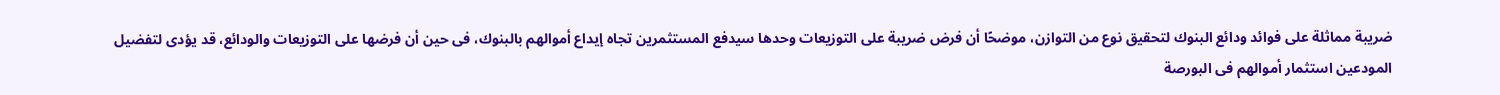ضريبة مماثلة على فوائد ودائع البنوك لتحقيق نوع من التوازن، موضحًا أن فرض ضريبة على التوزيعات وحدها سيدفع المستثمرين تجاه إيداع أموالهم بالبنوك، فى حين أن فرضها على التوزيعات والودائع، قد يؤدى لتفضيل المودعين استثمار أموالهم فى البورصة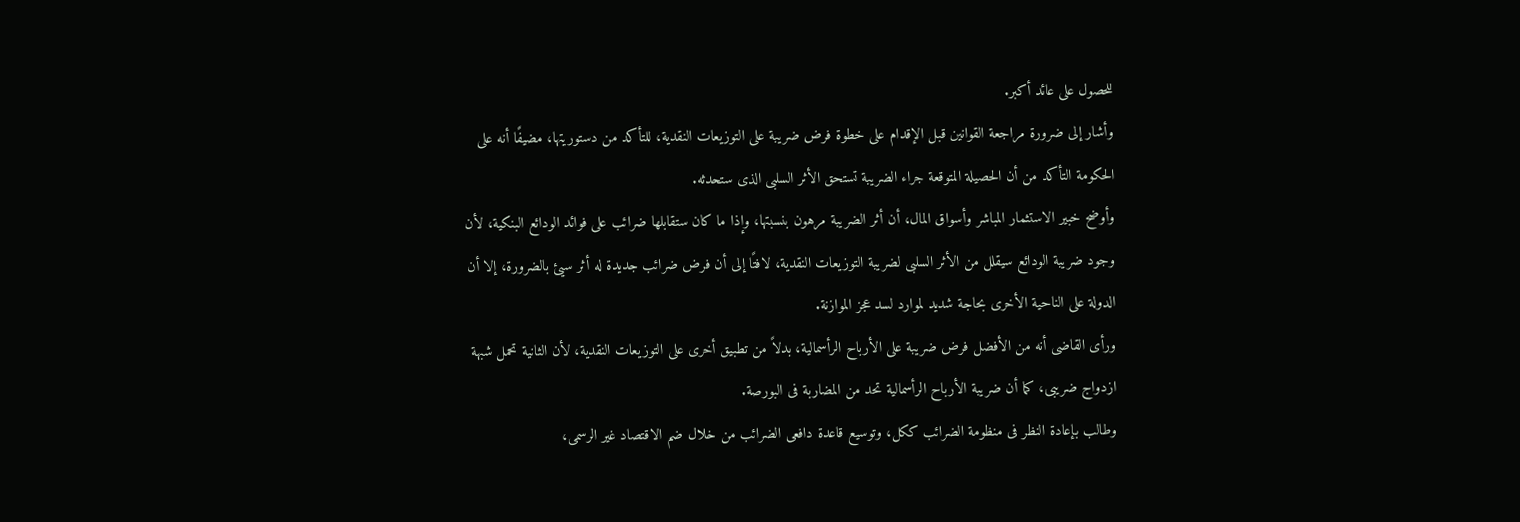للحصول على عائد أكبر.
وأشار إلى ضرورة مراجعة القوانين قبل الإقدام على خطوة فرض ضريبة على التوزيعات النقدية، للتأكد من دستوريتها، مضيفًا أنه على الحكومة التأكد من أن الحصيلة المتوقعة جراء الضريبة تستحق الأثر السلبى الذى ستحدثه.
وأوضح خبير الاستثمار المباشر وأسواق المال، أن أثر الضريبة مرهون بنسبتها، وإذا ما كان ستقابلها ضرائب على فوائد الودائع البنكية، لأن وجود ضريبة الودائع سيقلل من الأثر السلبى لضريبة التوزيعات النقدية، لافتًا إلى أن فرض ضرائب جديدة له أثر سيئ بالضرورة، إلا أن الدولة على الناحية الأخرى بحاجة شديد لموارد لسد عجز الموازنة.
ورأى القاضى أنه من الأفضل فرض ضريبة على الأرباح الرأسمالية، بدلاً من تطبيق أخرى على التوزيعات النقدية، لأن الثانية تحمل شبهة ازدواج ضريبى، كما أن ضريبة الأرباح الرأسمالية تحد من المضاربة فى البورصة.
وطالب بإعادة النظر فى منظومة الضرائب ككل، وتوسيع قاعدة دافعى الضرائب من خلال ضم الاقتصاد غير الرسمى،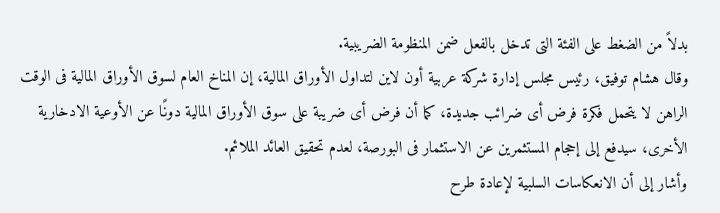بدلاً من الضغط على الفئة التى تدخل بالفعل ضمن المنظومة الضريبية.
وقال هشام توفيق، رئيس مجلس إدارة شركة عربية أون لاين لتداول الأوراق المالية، إن المناخ العام لسوق الأوراق المالية فى الوقت الراهن لا يتحمل فكرة فرض أى ضرائب جديدة، كما أن فرض أى ضريبة على سوق الأوراق المالية دونًا عن الأوعية الادخارية الأخرى، سيدفع إلى إحجام المستثمرين عن الاستثمار فى البورصة، لعدم تحقيق العائد الملائم.
وأشار إلى أن الانعكاسات السلبية لإعادة طرح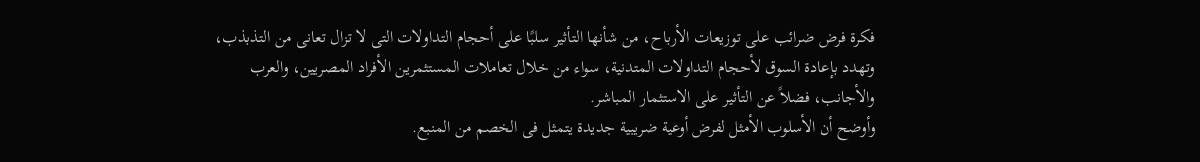فكرة فرض ضرائب على توزيعات الأرباح، من شأنها التأثير سلبًا على أحجام التداولات التى لا تزال تعانى من التذبذب، وتهدد بإعادة السوق لأحجام التداولات المتدنية، سواء من خلال تعاملات المستثمرين الأفراد المصريين، والعرب والأجانب، فضلاً عن التأثير على الاستثمار المباشر.
وأوضح أن الأسلوب الأمثل لفرض أوعية ضريبية جديدة يتمثل فى الخصم من المنبع.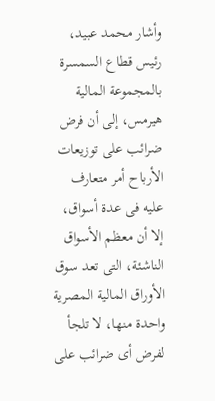وأشار محمد عبيد، رئيس قطاع السمسرة بالمجموعة المالية هيرمس، إلى أن فرض ضرائب على توزيعات الأرباح أمر متعارف عليه فى عدة أسواق، إلا أن معظم الأسواق الناشئة، التى تعد سوق الأوراق المالية المصرية واحدة منها، لا تلجأ لفرض أى ضرائب على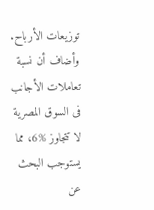توزيعات الأرباح.
وأضاف أن نسبة تعاملات الأجانب فى السوق المصرية لا تتجاوز %6، مما يستوجب البحث عن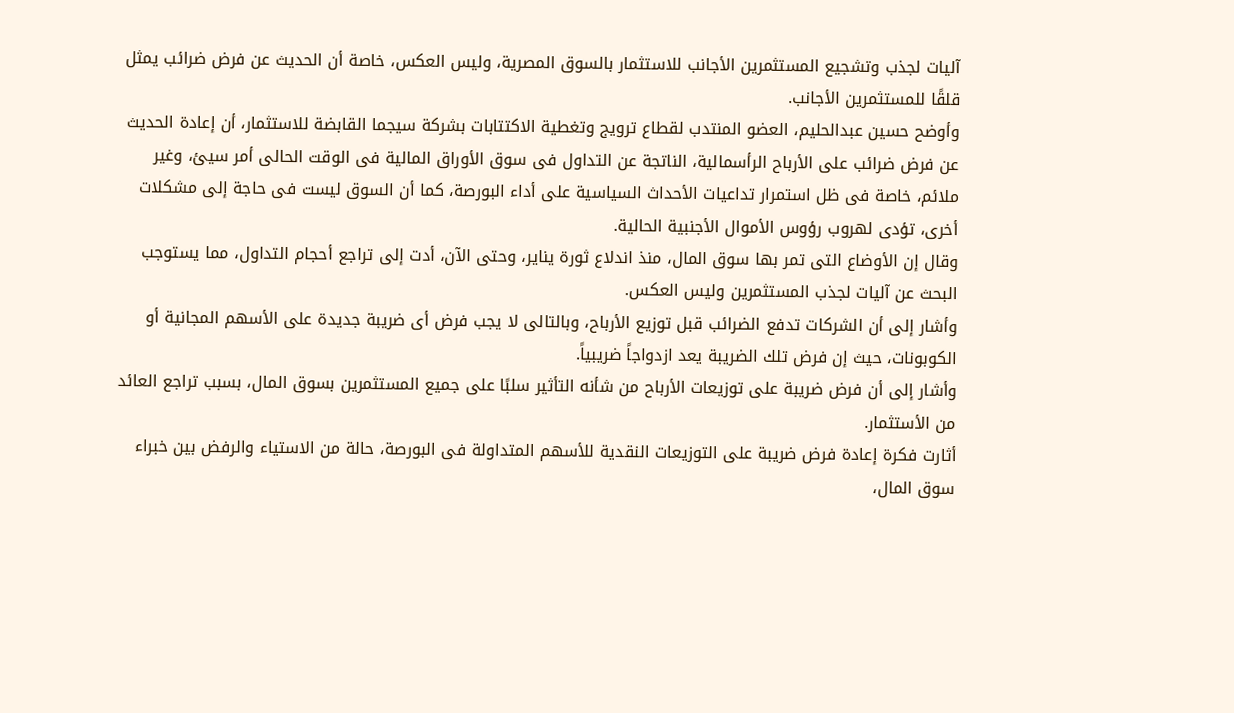آليات لجذب وتشجيع المستثمرين الأجانب للاستثمار بالسوق المصرية، وليس العكس، خاصة أن الحديث عن فرض ضرائب يمثل قلقًا للمستثمرين الأجانب.
وأوضح حسين عبدالحليم، العضو المنتدب لقطاع ترويج وتغطية الاكتتابات بشركة سيجما القابضة للاستثمار، أن إعادة الحديث عن فرض ضرائب على الأرباح الرأسمالية، الناتجة عن التداول فى سوق الأوراق المالية فى الوقت الحالى أمر سيئ، وغير ملائم، خاصة فى ظل استمرار تداعيات الأحداث السياسية على أداء البورصة، كما أن السوق ليست فى حاجة إلى مشكلات أخرى، تؤدى لهروب رؤوس الأموال الأجنبية الحالية.
وقال إن الأوضاع التى تمر بها سوق المال، منذ اندلاع ثورة يناير، وحتى الآن، أدت إلى تراجع أحجام التداول، مما يستوجب البحث عن آليات لجذب المستثمرين وليس العكس.
وأشار إلى أن الشركات تدفع الضرائب قبل توزيع الأرباح، وبالتالى لا يجب فرض أى ضريبة جديدة على الأسهم المجانية أو الكوبونات، حيث إن فرض تلك الضريبة يعد ازدواجاً ضريبياً.
وأشار إلى أن فرض ضريبة على توزيعات الأرباح من شأنه التأثير سلبًا على جميع المستثمرين بسوق المال، بسبب تراجع العائد من الأستثمار.
أثارت فكرة إعادة فرض ضريبة على التوزيعات النقدية للأسهم المتداولة فى البورصة، حالة من الاستياء والرفض بين خبراء سوق المال،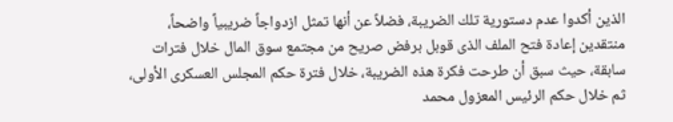الذين أكدوا عدم دستورية تلك الضريبة، فضلاً عن أنها تمثل ازدواجاً ضريبياً واضحاً، منتقدين إعادة فتح الملف الذى قوبل برفض صريح من مجتمع سوق المال خلال فترات سابقة، حيث سبق أن طرحت فكرة هذه الضريبة، خلال فترة حكم المجلس العسكرى الأولى، ثم خلال حكم الرئيس المعزول محمد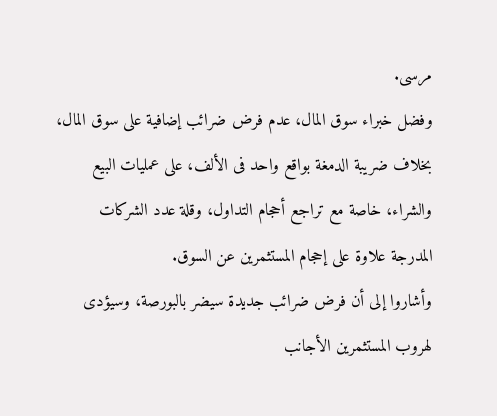مرسى.
وفضل خبراء سوق المال، عدم فرض ضرائب إضافية على سوق المال، بخلاف ضريبة الدمغة بواقع واحد فى الألف، على عمليات البيع والشراء، خاصة مع تراجع أحجام التداول، وقلة عدد الشركات المدرجة علاوة على إحجام المستثمرين عن السوق.
وأشاروا إلى أن فرض ضرائب جديدة سيضر بالبورصة، وسيؤدى لهروب المستثمرين الأجانب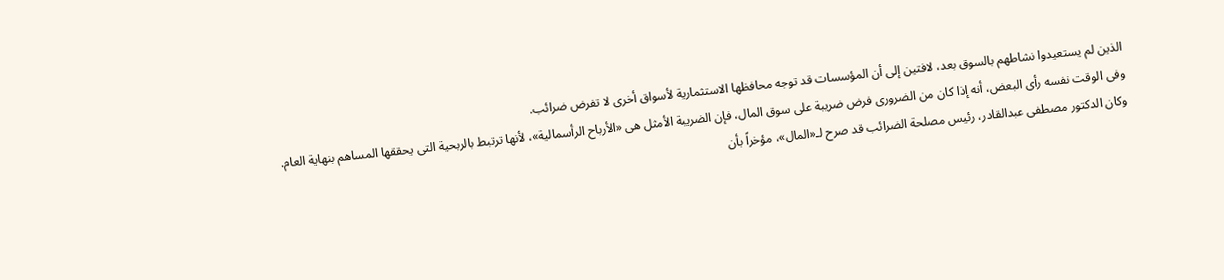الذين لم يستعيدوا نشاطهم بالسوق بعد، لافتين إلى أن المؤسسات قد توجه محافظها الاستثمارية لأسواق أخرى لا تفرض ضرائب.
وفى الوقت نفسه رأى البعض، أنه إذا كان من الضرورى فرض ضريبة على سوق المال، فإن الضريبة الأمثل هى «الأرباح الرأسمالية»، لأنها ترتبط بالربحية التى يحققها المساهم بنهاية العام.
وكان الدكتور مصطفى عبدالقادر، رئيس مصلحة الضرائب قد صرح لـ«المال»، مؤخراً بأن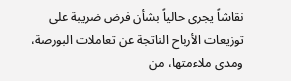نقاشاً يجرى حالياً بشأن فرض ضريبة على توزيعات الأرباح الناتجة عن تعاملات البورصة، ومدى ملاءمتها، من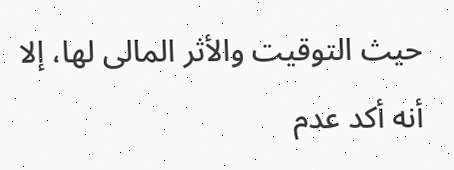حيث التوقيت والأثر المالى لها، إلا أنه أكد عدم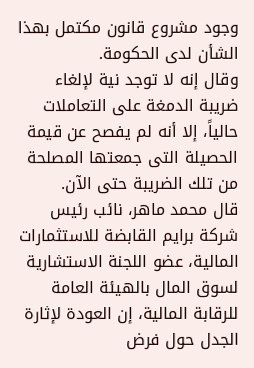وجود مشروع قانون مكتمل بهذا الشأن لدى الحكومة.
وقال إنه لا توجد نية لإلغاء ضريبة الدمغة على التعاملات حالياً، إلا أنه لم يفصح عن قيمة الحصيلة التى جمعتها المصلحة من تلك الضريبة حتى الآن.
قال محمد ماهر، نائب رئيس شركة برايم القابضة للاستثمارات المالية، عضو اللجنة الاستشارية لسوق المال بالهيئة العامة للرقابة المالية، إن العودة لإثارة الجدل حول فرض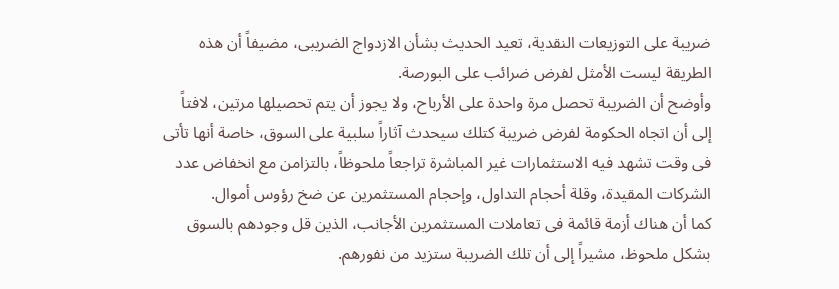ضريبة على التوزيعات النقدية، تعيد الحديث بشأن الازدواج الضريبى، مضيفاً أن هذه الطريقة ليست الأمثل لفرض ضرائب على البورصة.
وأوضح أن الضريبة تحصل مرة واحدة على الأرباح، ولا يجوز أن يتم تحصيلها مرتين، لافتاً إلى أن اتجاه الحكومة لفرض ضريبة كتلك سيحدث آثاراً سلبية على السوق، خاصة أنها تأتى فى وقت تشهد فيه الاستثمارات غير المباشرة تراجعاً ملحوظاً، بالتزامن مع انخفاض عدد الشركات المقيدة، وقلة أحجام التداول، وإحجام المستثمرين عن ضخ رؤوس أموال.
كما أن هناك أزمة قائمة فى تعاملات المستثمرين الأجانب، الذين قل وجودهم بالسوق بشكل ملحوظ، مشيراً إلى أن تلك الضريبة ستزيد من نفورهم.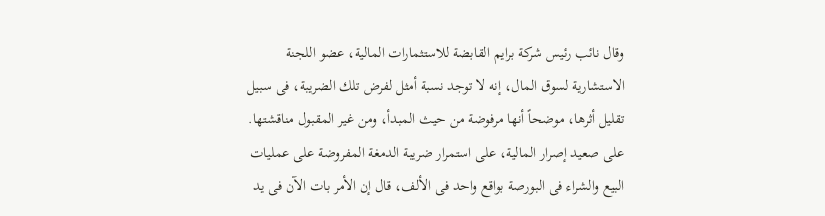وقال نائب رئيس شركة برايم القابضة للاستثمارات المالية، عضو اللجنة الاستشارية لسوق المال، إنه لا توجد نسبة أمثل لفرض تلك الضريبة، فى سبيل تقليل أثرها، موضحاً أنها مرفوضة من حيث المبدأ، ومن غير المقبول مناقشتها.
على صعيد إصرار المالية، على استمرار ضريبة الدمغة المفروضة على عمليات البيع والشراء فى البورصة بواقع واحد فى الألف، قال إن الأمر بات الآن فى يد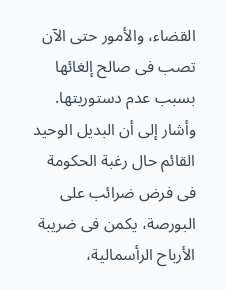القضاء، والأمور حتى الآن تصب فى صالح إلغائها بسبب عدم دستوريتها.
وأشار إلى أن البديل الوحيد القائم حال رغبة الحكومة فى فرض ضرائب على البورصة، يكمن فى ضريبة الأرباح الرأسمالية،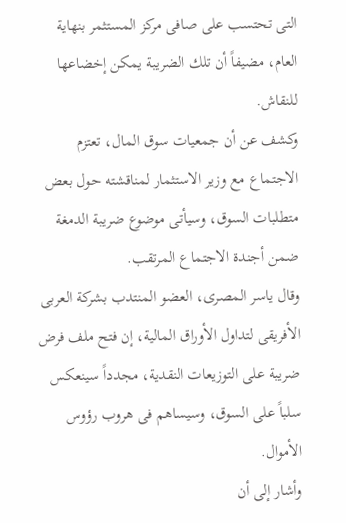التى تحتسب على صافى مركز المستثمر بنهاية العام، مضيفاً أن تلك الضريبة يمكن إخضاعها للنقاش.
وكشف عن أن جمعيات سوق المال، تعتزم الاجتماع مع وزير الاستثمار لمناقشته حول بعض متطلبات السوق، وسيأتى موضوع ضريبة الدمغة ضمن أجندة الاجتماع المرتقب.
وقال ياسر المصرى، العضو المنتدب بشركة العربى الأفريقى لتداول الأوراق المالية، إن فتح ملف فرض ضريبة على التوزيعات النقدية، مجدداً سينعكس سلباً على السوق، وسيساهم فى هروب رؤوس الأموال.
وأشار إلى أن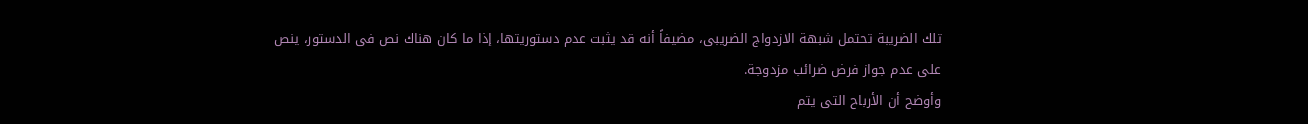تلك الضريبة تحتمل شبهة الازدواج الضريبى، مضيفاً أنه قد يثبت عدم دستوريتها، إذا ما كان هناك نص فى الدستور، ينص على عدم جواز فرض ضرائب مزدوجة.
وأوضح أن الأرباح التى يتم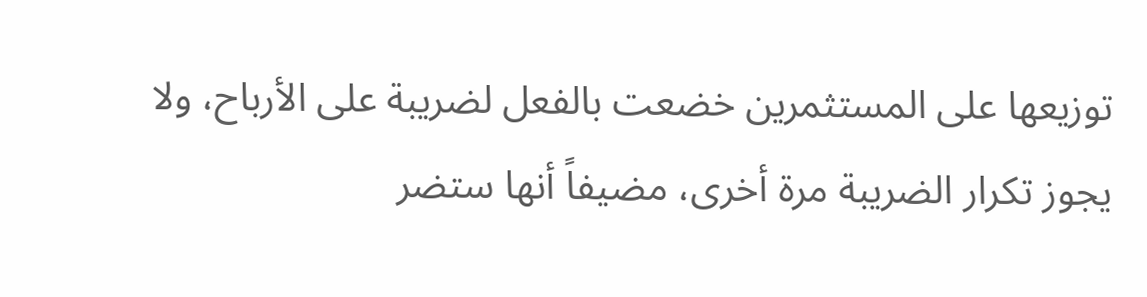توزيعها على المستثمرين خضعت بالفعل لضريبة على الأرباح، ولا يجوز تكرار الضريبة مرة أخرى، مضيفاً أنها ستضر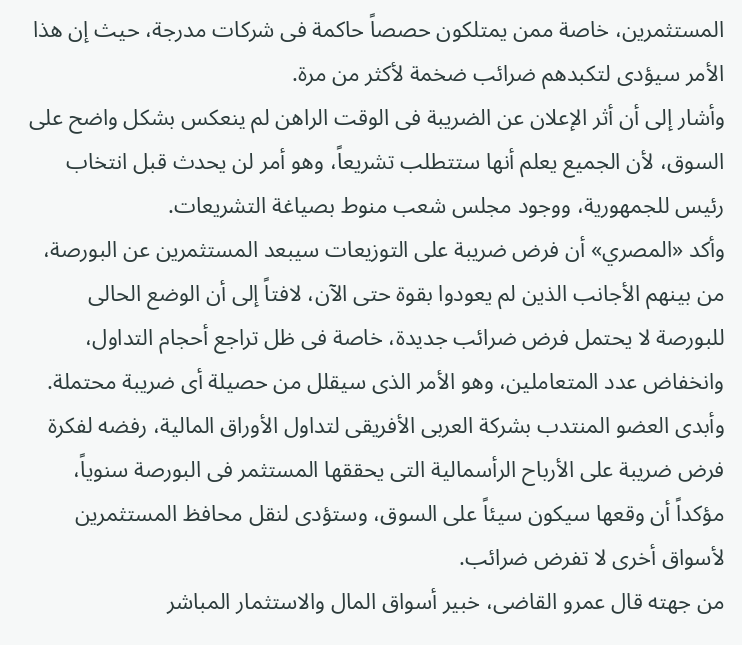المستثمرين، خاصة ممن يمتلكون حصصاً حاكمة فى شركات مدرجة، حيث إن هذا الأمر سيؤدى لتكبدهم ضرائب ضخمة لأكثر من مرة.
وأشار إلى أن أثر الإعلان عن الضريبة فى الوقت الراهن لم ينعكس بشكل واضح على السوق، لأن الجميع يعلم أنها ستتطلب تشريعاً، وهو أمر لن يحدث قبل انتخاب رئيس للجمهورية، ووجود مجلس شعب منوط بصياغة التشريعات.
وأكد «المصري» أن فرض ضريبة على التوزيعات سيبعد المستثمرين عن البورصة، من بينهم الأجانب الذين لم يعودوا بقوة حتى الآن، لافتاً إلى أن الوضع الحالى للبورصة لا يحتمل فرض ضرائب جديدة، خاصة فى ظل تراجع أحجام التداول، وانخفاض عدد المتعاملين، وهو الأمر الذى سيقلل من حصيلة أى ضريبة محتملة.
وأبدى العضو المنتدب بشركة العربى الأفريقى لتداول الأوراق المالية، رفضه لفكرة فرض ضريبة على الأرباح الرأسمالية التى يحققها المستثمر فى البورصة سنوياً، مؤكداً أن وقعها سيكون سيئاً على السوق، وستؤدى لنقل محافظ المستثمرين لأسواق أخرى لا تفرض ضرائب.
من جهته قال عمرو القاضى، خبير أسواق المال والاستثمار المباشر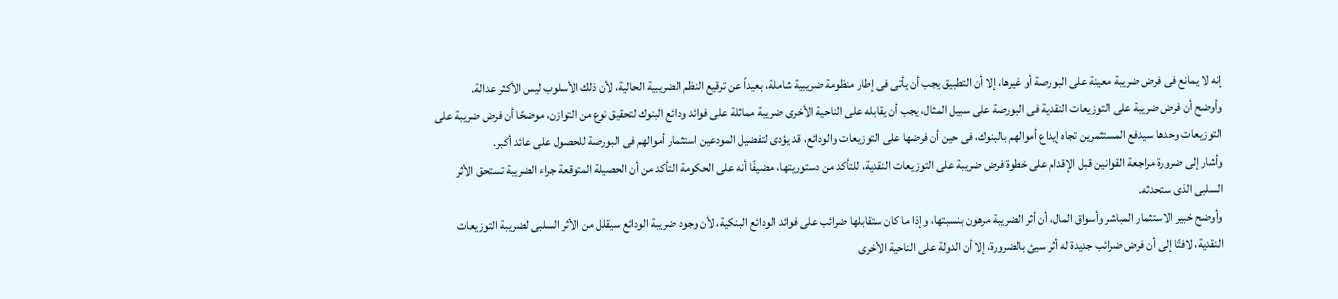إنه لا يمانع فى فرض ضريبة معينة على البورصة أو غيرها، إلا أن التطبيق يجب أن يأتى فى إطار منظومة ضريبية شاملة، بعيداً عن ترقيع النظم الضريبية الحالية، لأن ذلك الأسلوب ليس الأكثر عدالة.
وأوضح أن فرض ضريبة على التوزيعات النقدية فى البورصة على سبيل المثال، يجب أن يقابله على الناحية الأخرى ضريبة مماثلة على فوائد ودائع البنوك لتحقيق نوع من التوازن، موضحًا أن فرض ضريبة على التوزيعات وحدها سيدفع المستثمرين تجاه إيداع أموالهم بالبنوك، فى حين أن فرضها على التوزيعات والودائع، قد يؤدى لتفضيل المودعين استثمار أموالهم فى البورصة للحصول على عائد أكبر.
وأشار إلى ضرورة مراجعة القوانين قبل الإقدام على خطوة فرض ضريبة على التوزيعات النقدية، للتأكد من دستوريتها، مضيفًا أنه على الحكومة التأكد من أن الحصيلة المتوقعة جراء الضريبة تستحق الأثر السلبى الذى ستحدثه.
وأوضح خبير الاستثمار المباشر وأسواق المال، أن أثر الضريبة مرهون بنسبتها، وإذا ما كان ستقابلها ضرائب على فوائد الودائع البنكية، لأن وجود ضريبة الودائع سيقلل من الأثر السلبى لضريبة التوزيعات النقدية، لافتًا إلى أن فرض ضرائب جديدة له أثر سيئ بالضرورة، إلا أن الدولة على الناحية الأخرى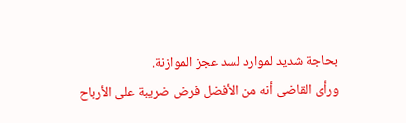بحاجة شديد لموارد لسد عجز الموازنة.
ورأى القاضى أنه من الأفضل فرض ضريبة على الأرباح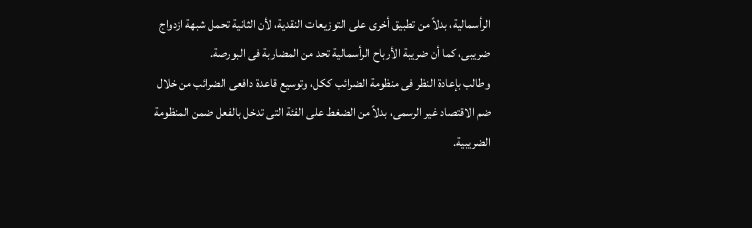الرأسمالية، بدلاً من تطبيق أخرى على التوزيعات النقدية، لأن الثانية تحمل شبهة ازدواج ضريبى، كما أن ضريبة الأرباح الرأسمالية تحد من المضاربة فى البورصة.
وطالب بإعادة النظر فى منظومة الضرائب ككل، وتوسيع قاعدة دافعى الضرائب من خلال ضم الاقتصاد غير الرسمى، بدلاً من الضغط على الفئة التى تدخل بالفعل ضمن المنظومة الضريبية.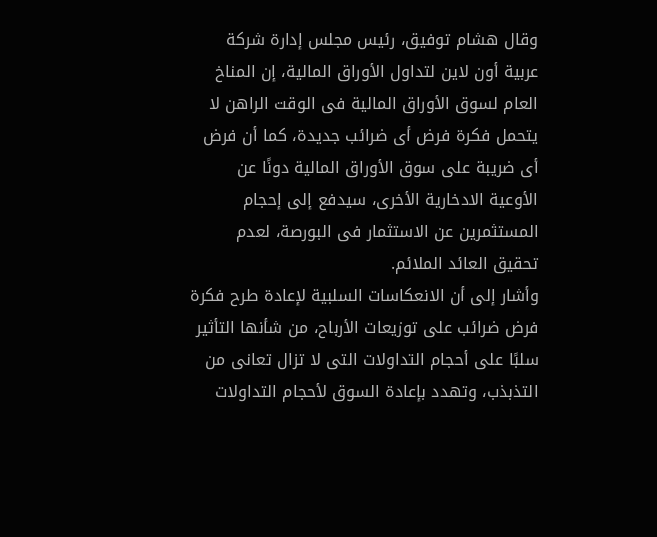وقال هشام توفيق، رئيس مجلس إدارة شركة عربية أون لاين لتداول الأوراق المالية، إن المناخ العام لسوق الأوراق المالية فى الوقت الراهن لا يتحمل فكرة فرض أى ضرائب جديدة، كما أن فرض أى ضريبة على سوق الأوراق المالية دونًا عن الأوعية الادخارية الأخرى، سيدفع إلى إحجام المستثمرين عن الاستثمار فى البورصة، لعدم تحقيق العائد الملائم.
وأشار إلى أن الانعكاسات السلبية لإعادة طرح فكرة فرض ضرائب على توزيعات الأرباح، من شأنها التأثير سلبًا على أحجام التداولات التى لا تزال تعانى من التذبذب، وتهدد بإعادة السوق لأحجام التداولات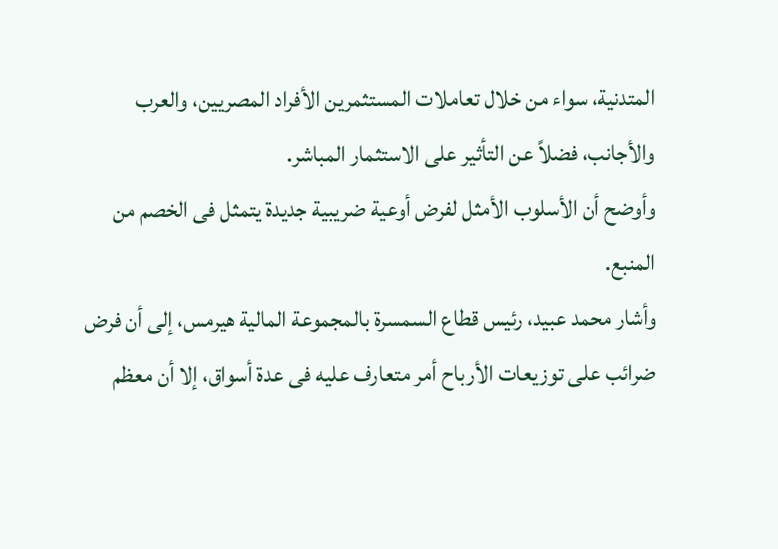المتدنية، سواء من خلال تعاملات المستثمرين الأفراد المصريين، والعرب والأجانب، فضلاً عن التأثير على الاستثمار المباشر.
وأوضح أن الأسلوب الأمثل لفرض أوعية ضريبية جديدة يتمثل فى الخصم من المنبع.
وأشار محمد عبيد، رئيس قطاع السمسرة بالمجموعة المالية هيرمس، إلى أن فرض ضرائب على توزيعات الأرباح أمر متعارف عليه فى عدة أسواق، إلا أن معظم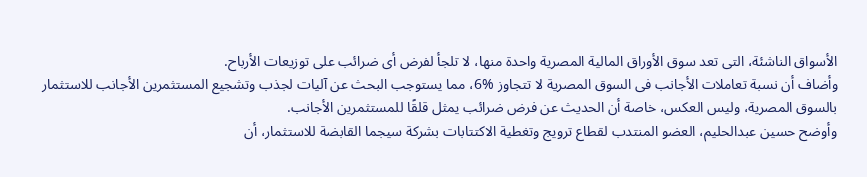الأسواق الناشئة، التى تعد سوق الأوراق المالية المصرية واحدة منها، لا تلجأ لفرض أى ضرائب على توزيعات الأرباح.
وأضاف أن نسبة تعاملات الأجانب فى السوق المصرية لا تتجاوز %6، مما يستوجب البحث عن آليات لجذب وتشجيع المستثمرين الأجانب للاستثمار بالسوق المصرية، وليس العكس، خاصة أن الحديث عن فرض ضرائب يمثل قلقًا للمستثمرين الأجانب.
وأوضح حسين عبدالحليم، العضو المنتدب لقطاع ترويج وتغطية الاكتتابات بشركة سيجما القابضة للاستثمار، أن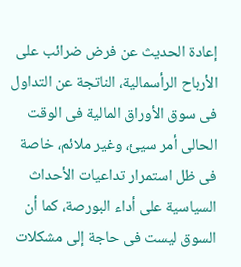إعادة الحديث عن فرض ضرائب على الأرباح الرأسمالية، الناتجة عن التداول فى سوق الأوراق المالية فى الوقت الحالى أمر سيئ، وغير ملائم، خاصة فى ظل استمرار تداعيات الأحداث السياسية على أداء البورصة، كما أن السوق ليست فى حاجة إلى مشكلات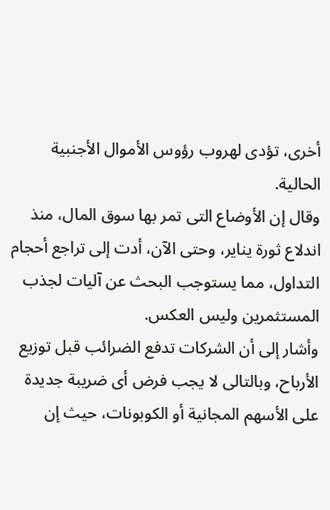أخرى، تؤدى لهروب رؤوس الأموال الأجنبية الحالية.
وقال إن الأوضاع التى تمر بها سوق المال، منذ اندلاع ثورة يناير، وحتى الآن، أدت إلى تراجع أحجام التداول، مما يستوجب البحث عن آليات لجذب المستثمرين وليس العكس.
وأشار إلى أن الشركات تدفع الضرائب قبل توزيع الأرباح، وبالتالى لا يجب فرض أى ضريبة جديدة على الأسهم المجانية أو الكوبونات، حيث إن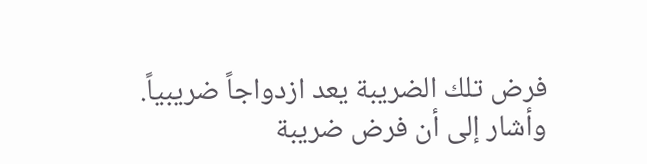فرض تلك الضريبة يعد ازدواجاً ضريبياً.
وأشار إلى أن فرض ضريبة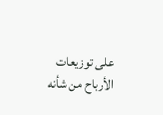على توزيعات الأرباح من شأنه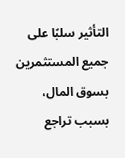التأثير سلبًا على جميع المستثمرين بسوق المال، بسبب تراجع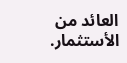العائد من الأستثمار.